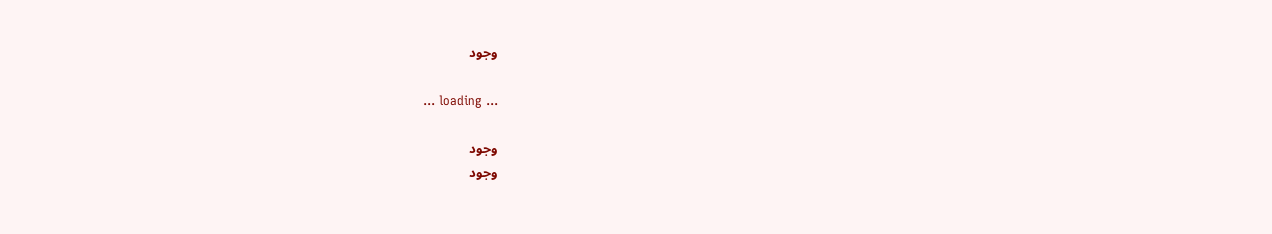وجود

... loading ...

وجود
وجود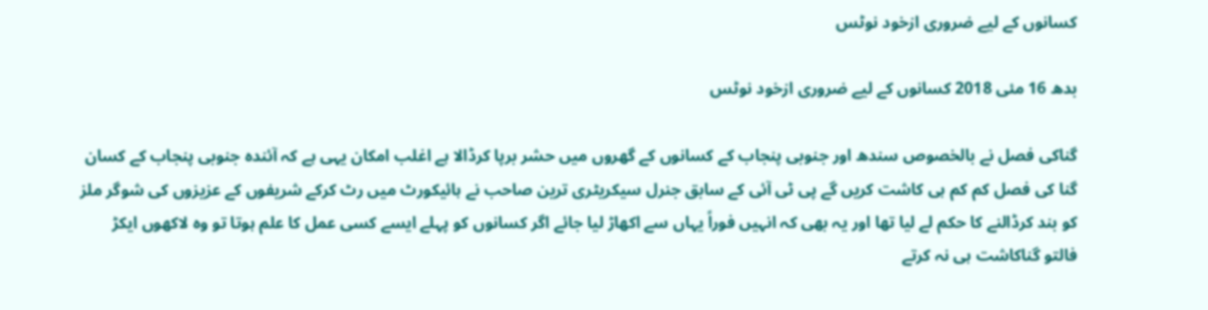کسانوں کے لیے ضروری ازخود نوٹس

بدھ 16 مئی 2018 کسانوں کے لیے ضروری ازخود نوٹس

گناکی فصل نے بالخصوص سندھ اور جنوبی پنجاب کے کسانوں کے گھروں میں حشر برپا کرڈالا ہے اغلب امکان یہی ہے کہ آئندہ جنوبی پنجاب کے کسان گنا کی فصل کم کم ہی کاشت کریں گے پی ٹی آئی کے سابق جنرل سیکریٹری ترین صاحب نے ہائیکورٹ میں رٹ کرکے شریفوں کے عزیزوں کی شوگر ملز کو بند کرڈالنے کا حکم لے لیا تھا اور یہ بھی کہ انہیں فوراً یہاں سے اکھاڑ لیا جائے اگر کسانوں کو پہلے ایسے کسی عمل کا علم ہوتا تو وہ لاکھوں ایکڑ فالتو گناکاشت ہی نہ کرتے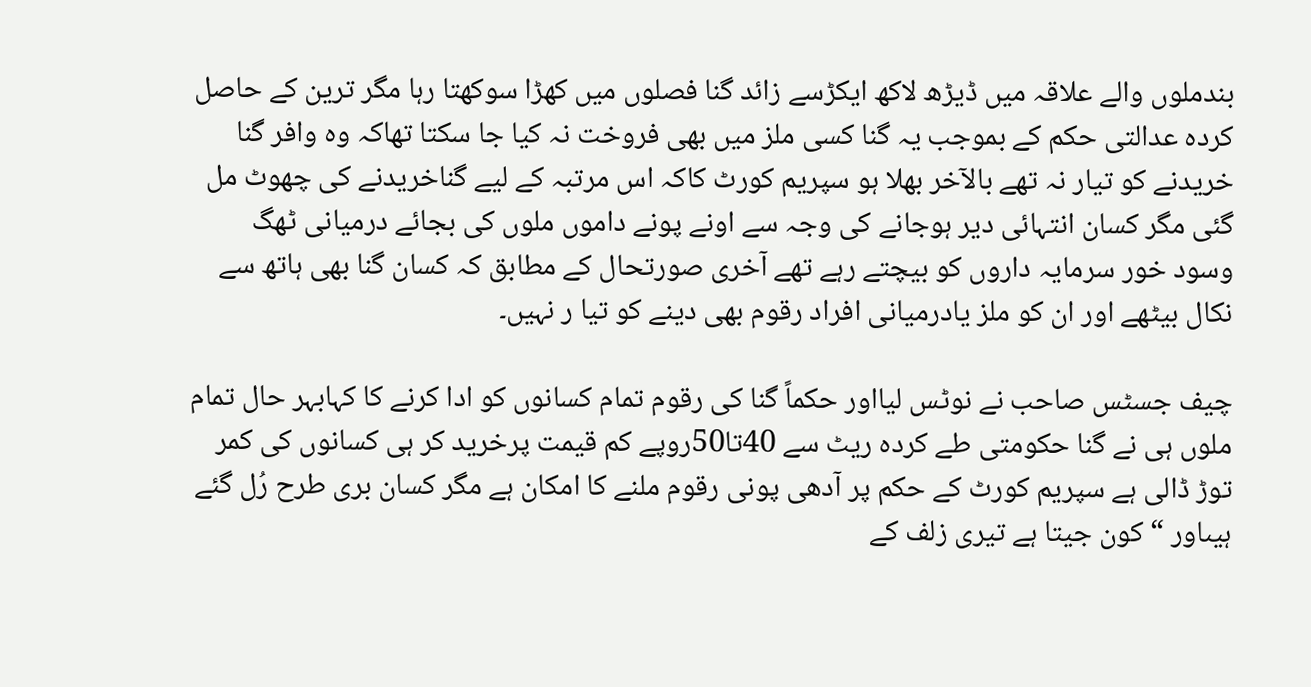بندملوں والے علاقہ میں ڈیڑھ لاکھ ایکڑسے زائد گنا فصلوں میں کھڑا سوکھتا رہا مگر ترین کے حاصل کردہ عدالتی حکم کے بموجب یہ گنا کسی ملز میں بھی فروخت نہ کیا جا سکتا تھاکہ وہ وافر گنا خریدنے کو تیار نہ تھے بالآخر بھلا ہو سپریم کورٹ کاکہ اس مرتبہ کے لیے گناخریدنے کی چھوٹ مل گئی مگر کسان انتہائی دیر ہوجانے کی وجہ سے اونے پونے داموں ملوں کی بجائے درمیانی ٹھگ وسود خور سرمایہ داروں کو بیچتے رہے تھے آخری صورتحال کے مطابق کہ کسان گنا بھی ہاتھ سے نکال بیٹھے اور ان کو ملز یادرمیانی افراد رقوم بھی دینے کو تیا ر نہیں۔

چیف جسٹس صاحب نے نوٹس لیااور حکماً گنا کی رقوم تمام کسانوں کو ادا کرنے کا کہابہر حال تمام ملوں ہی نے گنا حکومتی طے کردہ ریٹ سے 40تا50روپے کم قیمت پرخرید کر ہی کسانوں کی کمر توڑ ڈالی ہے سپریم کورٹ کے حکم پر آدھی پونی رقوم ملنے کا امکان ہے مگر کسان بری طرح رُل گئے ہیںاور “کون جیتا ہے تیری زلف کے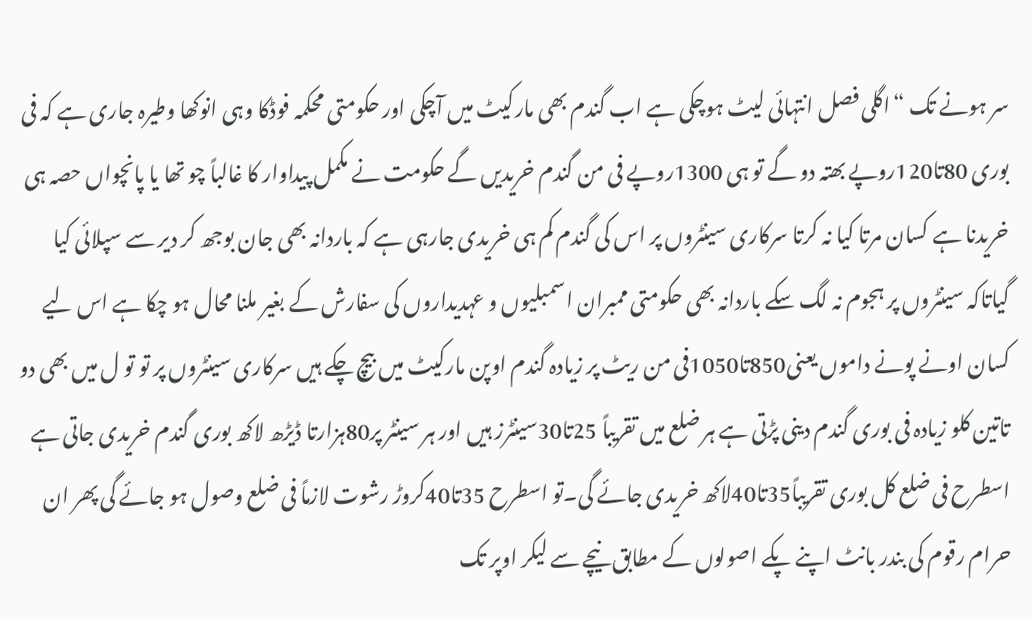سر ہونے تک “اگلی فصل انتہائی لیٹ ہوچکی ہے اب گندم بھی مارکیٹ میں آچکی اور حکومتی محکمہ فوڈکا وہی انوکھا وطیرہ جاری ہے کہ فی بوری 80تا120روپے بھتہ دو گے تو ہی 1300روپے فی من گندم خریدیں گے حکومت نے مکمل پیداوار کا غالباً چو تھا یا پانچواں حصہ ہی خریدنا ہے کسان مرتا کیا نہ کرتا سرکاری سینٹروں پر اس کی گندم کم ہی خریدی جارہی ہے کہ باردانہ بھی جان بوجھ کر دیر سے سپلائی کیا گیاتاکہ سینٹروں پر ہجوم نہ لگ سکے باردانہ بھی حکومتی ممبران اسمبلیوں و عہدیداروں کی سفارش کے بغیر ملنا محال ہو چکا ہے اس لیے کسان اونے پونے داموں یعنی850تا1050فی من ریٹ پر زیادہ گندم اوپن مارکیٹ میں بیچ چکے ہیں سرکاری سینٹروں پر تو تو ل میں بھی دو تاتین کلو زیادہ فی بوری گندم دینی پڑتی ہے ہر ضلع میں تقریباً 25تا30سینٹرز ہیں اور ہر سینٹر پر80ہزارتا ڈیڑھ لاکھ بوری گندم خریدی جاتی ہے اسطرح فی ضلع کل بوری تقریباً35تا40لاکھ خریدی جائے گی۔تو اسطرح 35تا40کروڑ رشوت لازماً فی ضلع وصول ہو جائے گی پھر ان حرام رقوم کی بندر بانٹ اپنے پکے اصولوں کے مطابق نیچے سے لیکر اوپر تک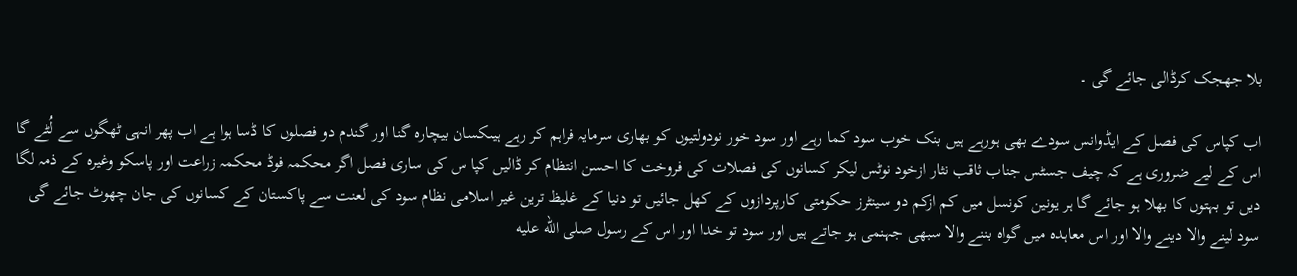بلا جھجک کرڈالی جائے گی ۔

اب کپاس کی فصل کے ایڈوانس سودے بھی ہورہے ہیں بنک خوب سود کما رہے اور سود خور نودولتیوں کو بھاری سرمایہ فراہم کر رہے ہیںکسان بیچارہ گنا اور گندم دو فصلوں کا ڈسا ہوا ہے اب پھر انہی ٹھگوں سے لُٹے گا اس کے لیے ضروری ہے کہ چیف جسٹس جناب ثاقب نثار ازخود نوٹس لیکر کسانوں کی فصلات کی فروخت کا احسن انتظام کر ڈالیں کپا س کی ساری فصل اگر محکمہ فوڈ محکمہ زراعت اور پاسکو وغیرہ کے ذمہ لگا دیں تو بہتوں کا بھلا ہو جائے گا ہر یونین کونسل میں کم ازکم دو سینٹرز حکومتی کارپردازوں کے کھل جائیں تو دنیا کے غلیظ ترین غیر اسلامی نظام سود کی لعنت سے پاکستان کے کسانوں کی جان چھوٹ جائے گی سود لینے والا دینے والا اور اس معاہدہ میں گواہ بننے والا سبھی جہنمی ہو جاتے ہیں اور سود تو خدا اور اس کے رسول صلى الله عليه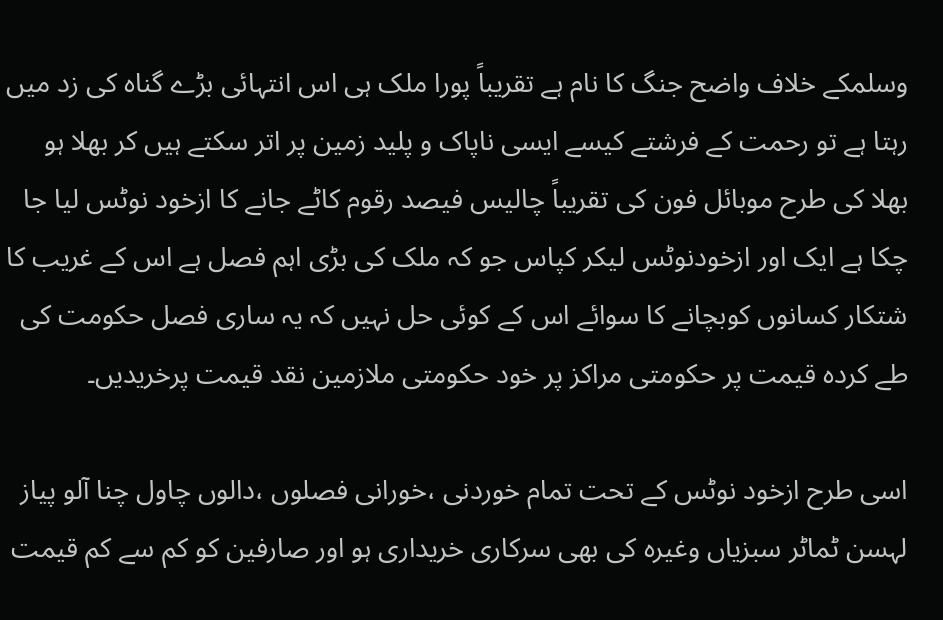وسلمکے خلاف واضح جنگ کا نام ہے تقریباً پورا ملک ہی اس انتہائی بڑے گناہ کی زد میں رہتا ہے تو رحمت کے فرشتے کیسے ایسی ناپاک و پلید زمین پر اتر سکتے ہیں کر بھلا ہو بھلا کی طرح موبائل فون کی تقریباً چالیس فیصد رقوم کاٹے جانے کا ازخود نوٹس لیا جا چکا ہے ایک اور ازخودنوٹس لیکر کپاس جو کہ ملک کی بڑی اہم فصل ہے اس کے غریب کا شتکار کسانوں کوبچانے کا سوائے اس کے کوئی حل نہیں کہ یہ ساری فصل حکومت کی طے کردہ قیمت پر حکومتی مراکز پر خود حکومتی ملازمین نقد قیمت پرخریدیں۔

اسی طرح ازخود نوٹس کے تحت تمام خوردنی ،خورانی فصلوں ،دالوں چاول چنا آلو پیاز لہسن ٹماٹر سبزیاں وغیرہ کی بھی سرکاری خریداری ہو اور صارفین کو کم سے کم قیمت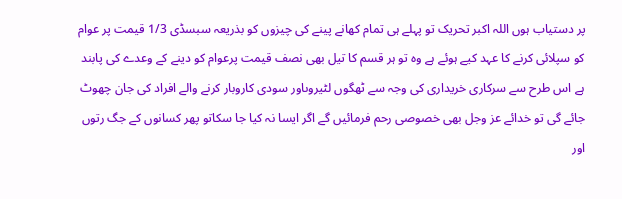پر دستیاب ہوں اللہ اکبر تحریک تو پہلے ہی تمام کھانے پینے کی چیزوں کو بذریعہ سبسڈی 1/3 قیمت پر عوام کو سپلائی کرنے کا عہد کیے ہوئے ہے وہ تو ہر قسم کا تیل بھی نصف قیمت پرعوام کو دینے کے وعدے کی پابند ہے اس طرح سے سرکاری خریداری کی وجہ سے ٹھگوں لٹیروںاور سودی کاروبار کرنے والے افراد کی جان چھوٹ جائے گی تو خدائے عز وجل بھی خصوصی رحم فرمائیں گے اگر ایسا نہ کیا جا سکاتو پھر کسانوں کے جگ رتوں اور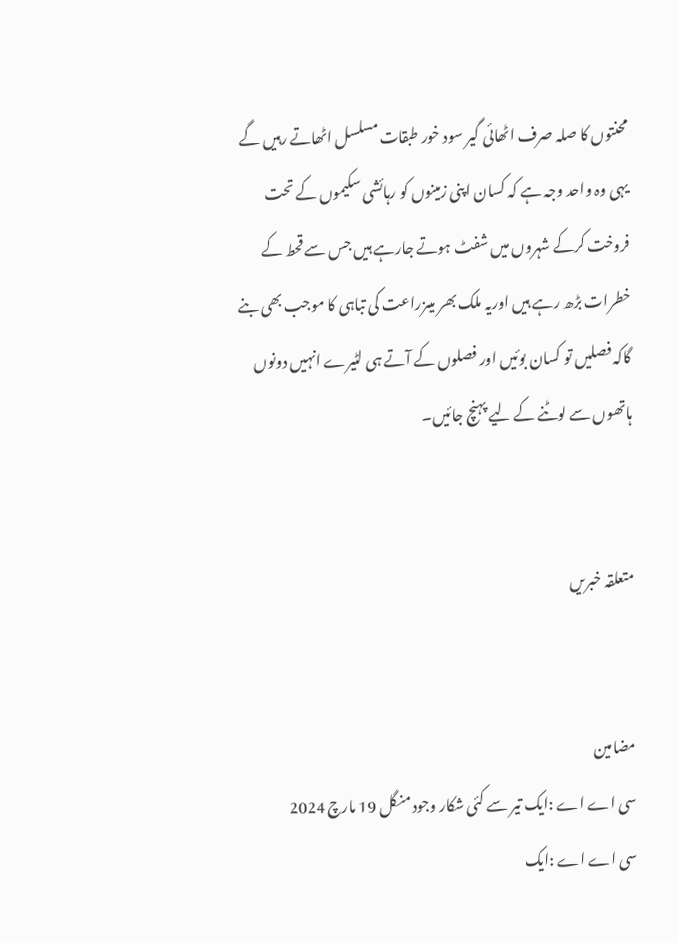محنتوں کا صلہ صرف اٹھائی گیر سود خور طبقات مسلسل اٹھاتے رہیں گے یہی وہ واحد وجہ ہے کہ کسان اپنی زمینوں کو رہائشی سکیموں کے تحت فروخت کرکے شہروں میں شفٹ ہوتے جارہے ہیں جس سے قحط کے خطرات بڑھ رہے ہیں اوریہ ملک بھر میںزراعت کی تباہی کا موجب بھی بنے گاکہ فصلیں تو کسان بوئیں اور فصلوں کے آتے ہی لٹیرے انہیں دونوں ہاتھوں سے لوٹنے کے لیے پہنچ جائیں۔


متعلقہ خبریں


مضامین
سی اے اے :ایک تیر سے کئی شکار وجود منگل 19 مارچ 2024
سی اے اے :ایک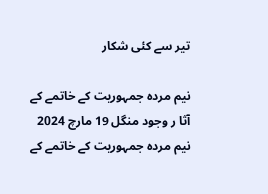تیر سے کئی شکار

نیم مردہ جمہوریت کے خاتمے کے آثا ر وجود منگل 19 مارچ 2024
نیم مردہ جمہوریت کے خاتمے کے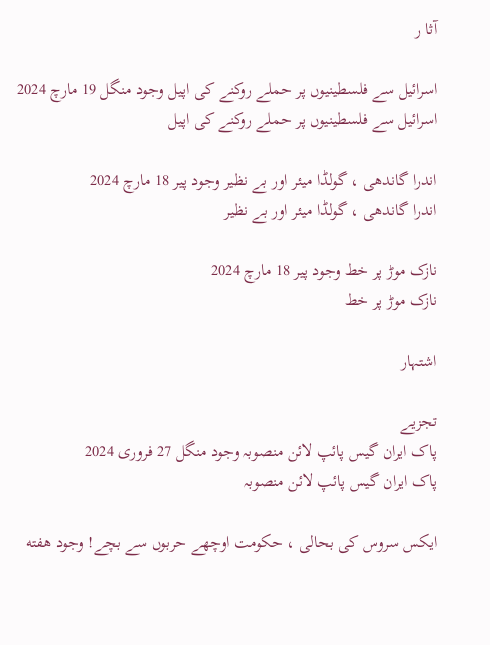آثا ر

اسرائیل سے فلسطینیوں پر حملے روکنے کی اپیل وجود منگل 19 مارچ 2024
اسرائیل سے فلسطینیوں پر حملے روکنے کی اپیل

اندرا گاندھی ، گولڈا میئر اور بے نظیر وجود پیر 18 مارچ 2024
اندرا گاندھی ، گولڈا میئر اور بے نظیر

نازک موڑ پر خط وجود پیر 18 مارچ 2024
نازک موڑ پر خط

اشتہار

تجزیے
پاک ایران گیس پائپ لائن منصوبہ وجود منگل 27 فروری 2024
پاک ایران گیس پائپ لائن منصوبہ

ایکس سروس کی بحالی ، حکومت اوچھے حربوں سے بچے! وجود هفته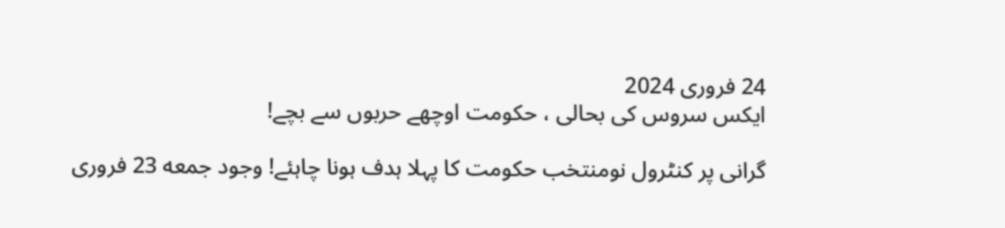24 فروری 2024
ایکس سروس کی بحالی ، حکومت اوچھے حربوں سے بچے!

گرانی پر کنٹرول نومنتخب حکومت کا پہلا ہدف ہونا چاہئے! وجود جمعه 23 فروری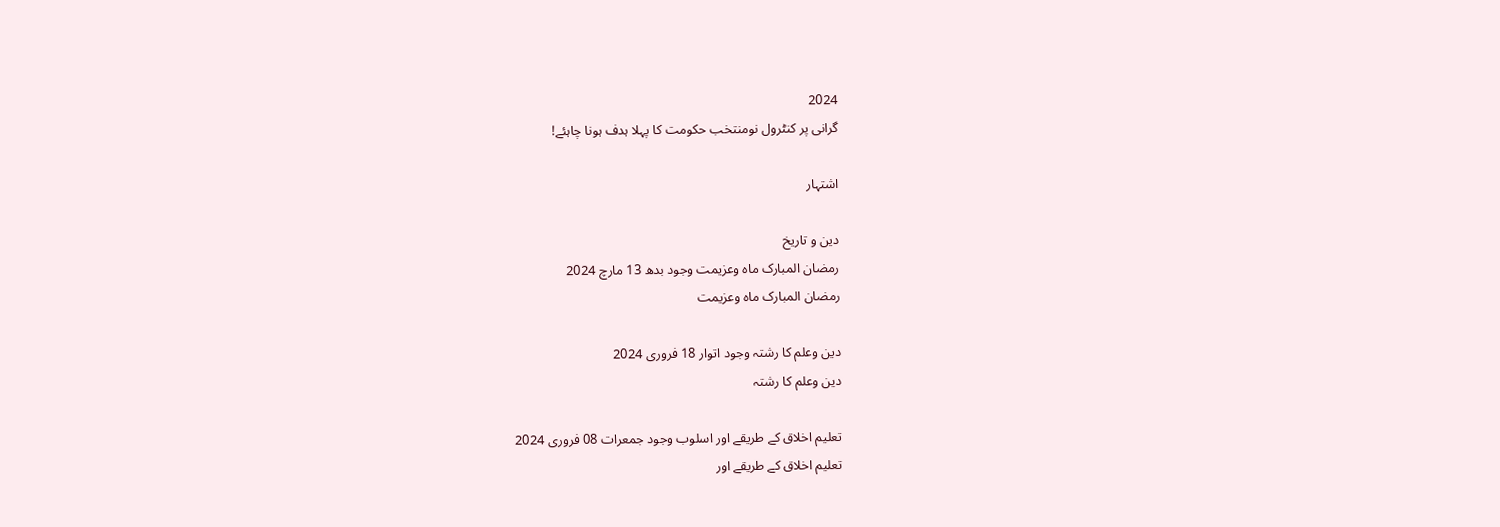2024
گرانی پر کنٹرول نومنتخب حکومت کا پہلا ہدف ہونا چاہئے!

اشتہار

دین و تاریخ
رمضان المبارک ماہ وعزیمت وجود بدھ 13 مارچ 2024
رمضان المبارک ماہ وعزیمت

دین وعلم کا رشتہ وجود اتوار 18 فروری 2024
دین وعلم کا رشتہ

تعلیم اخلاق کے طریقے اور اسلوب وجود جمعرات 08 فروری 2024
تعلیم اخلاق کے طریقے اور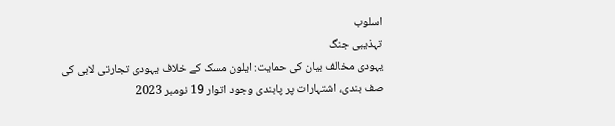اسلوب
تہذیبی جنگ
یہودی مخالف بیان کی حمایت: ایلون مسک کے خلاف یہودی تجارتی لابی کی صف بندی، اشتہارات پر پابندی وجود اتوار 19 نومبر 2023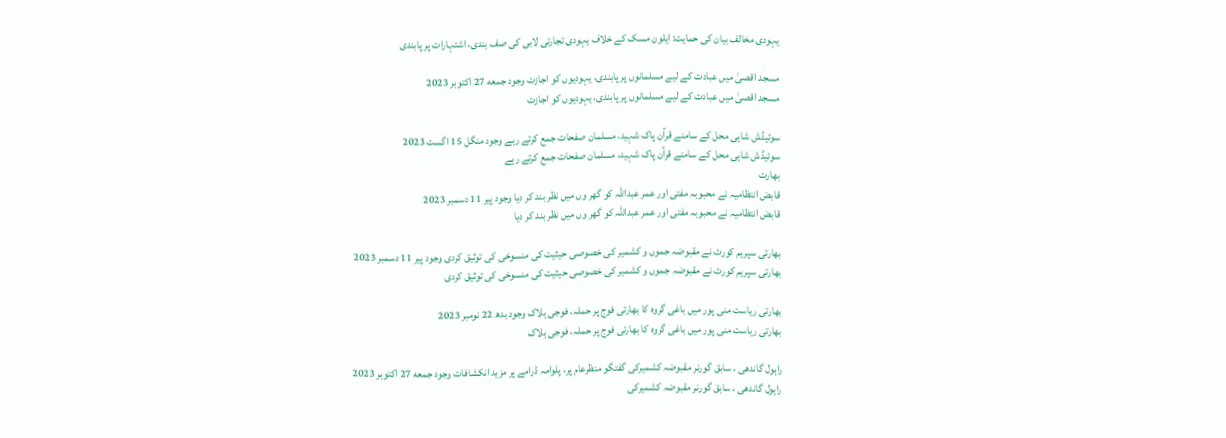یہودی مخالف بیان کی حمایت: ایلون مسک کے خلاف یہودی تجارتی لابی کی صف بندی، اشتہارات پر پابندی

مسجد اقصیٰ میں عبادت کے لیے مسلمانوں پر پابندی، یہودیوں کو اجازت وجود جمعه 27 اکتوبر 2023
مسجد اقصیٰ میں عبادت کے لیے مسلمانوں پر پابندی، یہودیوں کو اجازت

سوئیڈش شاہی محل کے سامنے قرآن پاک شہید، مسلمان صفحات جمع کرتے رہے وجود منگل 15 اگست 2023
سوئیڈش شاہی محل کے سامنے قرآن پاک شہید، مسلمان صفحات جمع کرتے رہے
بھارت
قابض انتظامیہ نے محبوبہ مفتی اور عمر عبداللہ کو گھر وں میں نظر بند کر دیا وجود پیر 11 دسمبر 2023
قابض انتظامیہ نے محبوبہ مفتی اور عمر عبداللہ کو گھر وں میں نظر بند کر دیا

بھارتی سپریم کورٹ نے مقبوضہ جموں و کشمیر کی خصوصی حیثیت کی منسوخی کی توثیق کردی وجود پیر 11 دسمبر 2023
بھارتی سپریم کورٹ نے مقبوضہ جموں و کشمیر کی خصوصی حیثیت کی منسوخی کی توثیق کردی

بھارتی ریاست منی پور میں باغی گروہ کا بھارتی فوج پر حملہ، فوجی ہلاک وجود بدھ 22 نومبر 2023
بھارتی ریاست منی پور میں باغی گروہ کا بھارتی فوج پر حملہ، فوجی ہلاک

راہول گاندھی ، سابق گورنر مقبوضہ کشمیرکی گفتگو منظرعام پر، پلوامہ ڈرامے پر مزید انکشافات وجود جمعه 27 اکتوبر 2023
راہول گاندھی ، سابق گورنر مقبوضہ کشمیرکی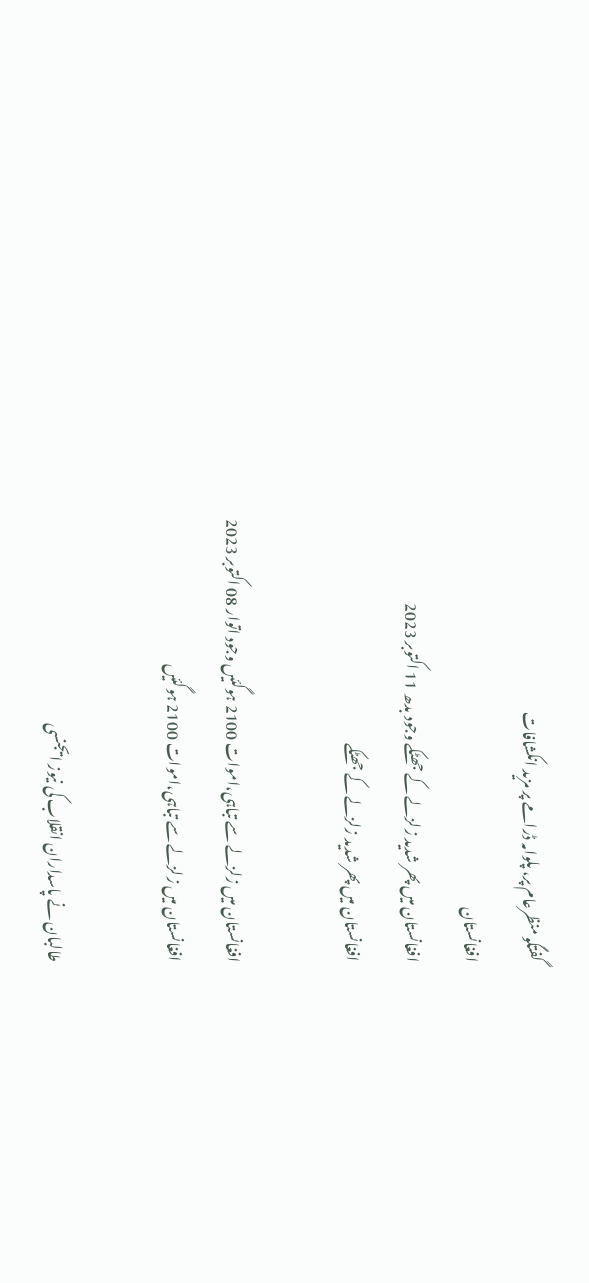گفتگو منظرعام پر، پلوامہ ڈرامے پر مزید انکشافات
افغانستان
افغانستان میں پھر شدید زلزلے کے جھٹکے وجود بدھ 11 اکتوبر 2023
افغانستان میں پھر شدید زلزلے کے جھٹکے

افغانستان میں زلزلے سے تباہی،اموات 2100 ہوگئیں وجود اتوار 08 اکتوبر 2023
افغانستان میں زلزلے سے تباہی،اموات 2100 ہوگئیں

طالبان نے پاسداران انقلاب کی نیوز ایجنسی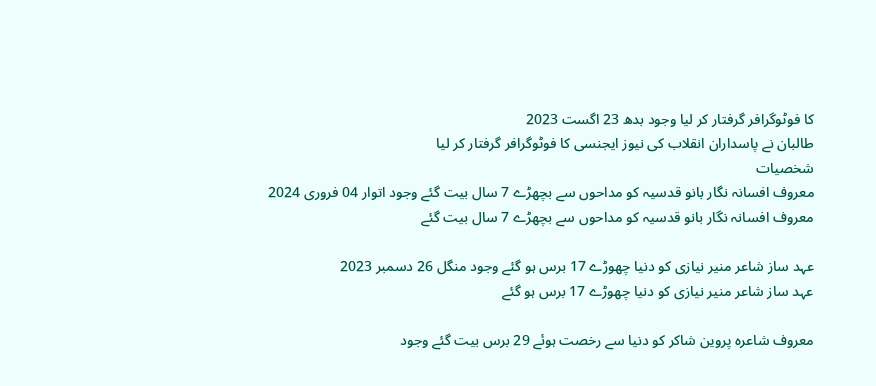کا فوٹوگرافر گرفتار کر لیا وجود بدھ 23 اگست 2023
طالبان نے پاسداران انقلاب کی نیوز ایجنسی کا فوٹوگرافر گرفتار کر لیا
شخصیات
معروف افسانہ نگار بانو قدسیہ کو مداحوں سے بچھڑے 7 سال بیت گئے وجود اتوار 04 فروری 2024
معروف افسانہ نگار بانو قدسیہ کو مداحوں سے بچھڑے 7 سال بیت گئے

عہد ساز شاعر منیر نیازی کو دنیا چھوڑے 17 برس ہو گئے وجود منگل 26 دسمبر 2023
عہد ساز شاعر منیر نیازی کو دنیا چھوڑے 17 برس ہو گئے

معروف شاعرہ پروین شاکر کو دنیا سے رخصت ہوئے 29 برس بیت گئے وجود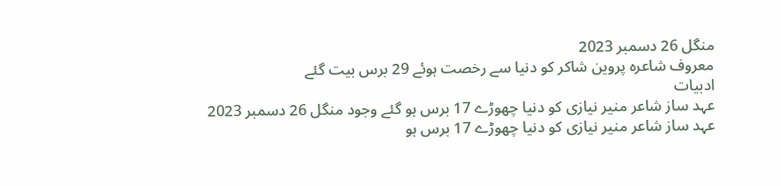منگل 26 دسمبر 2023
معروف شاعرہ پروین شاکر کو دنیا سے رخصت ہوئے 29 برس بیت گئے
ادبیات
عہد ساز شاعر منیر نیازی کو دنیا چھوڑے 17 برس ہو گئے وجود منگل 26 دسمبر 2023
عہد ساز شاعر منیر نیازی کو دنیا چھوڑے 17 برس ہو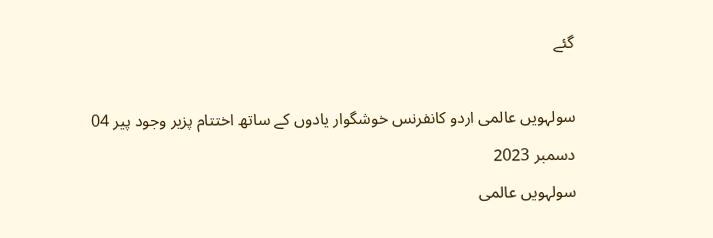گئے

سولہویں عالمی اردو کانفرنس خوشگوار یادوں کے ساتھ اختتام پزیر وجود پیر 04 دسمبر 2023
سولہویں عالمی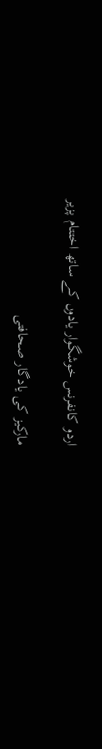اردو کانفرنس خوشگوار یادوں کے ساتھ اختتام پزیر

مارکیز کی یادگار صحافتی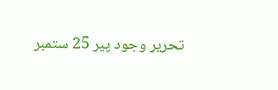تحریر وجود پیر 25 ستمبر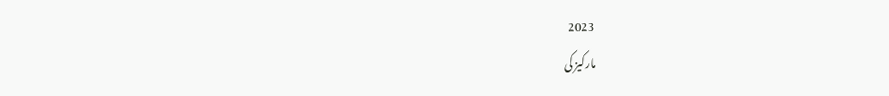2023
مارکیز کی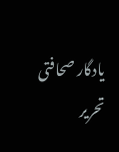یادگار صحافتی تحریر